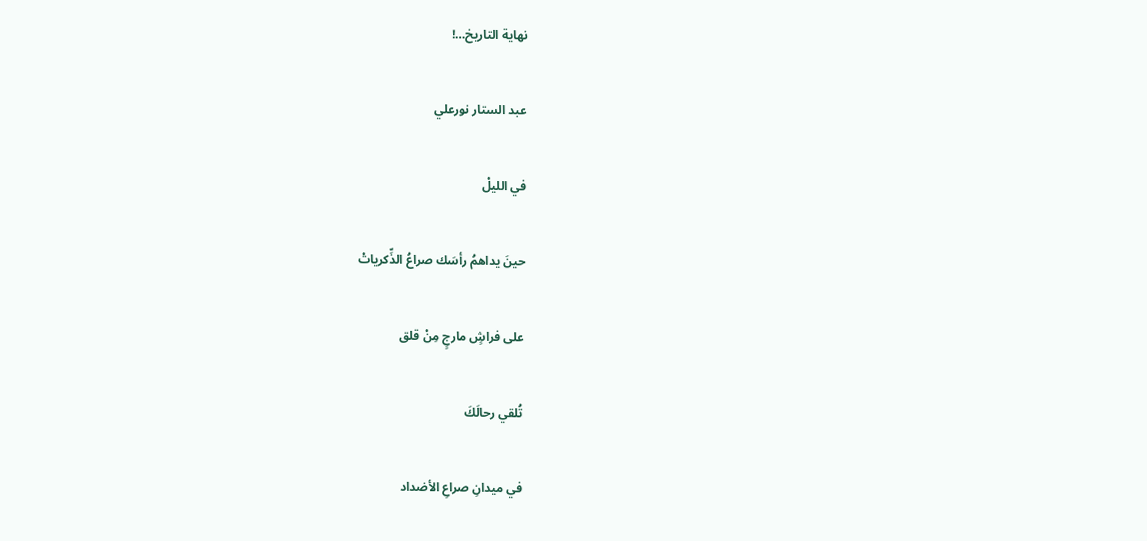نهاية التاريخ…!

عبد الستار نورعلي

في الليلْ

حينَ يداهمُ رأسَك صراعُ الذِّكرياتْ

على فراشٍ مارجٍ مِنْ قلق

تُلقي رحالَكَ

في ميدانِ صراعِ الأضداد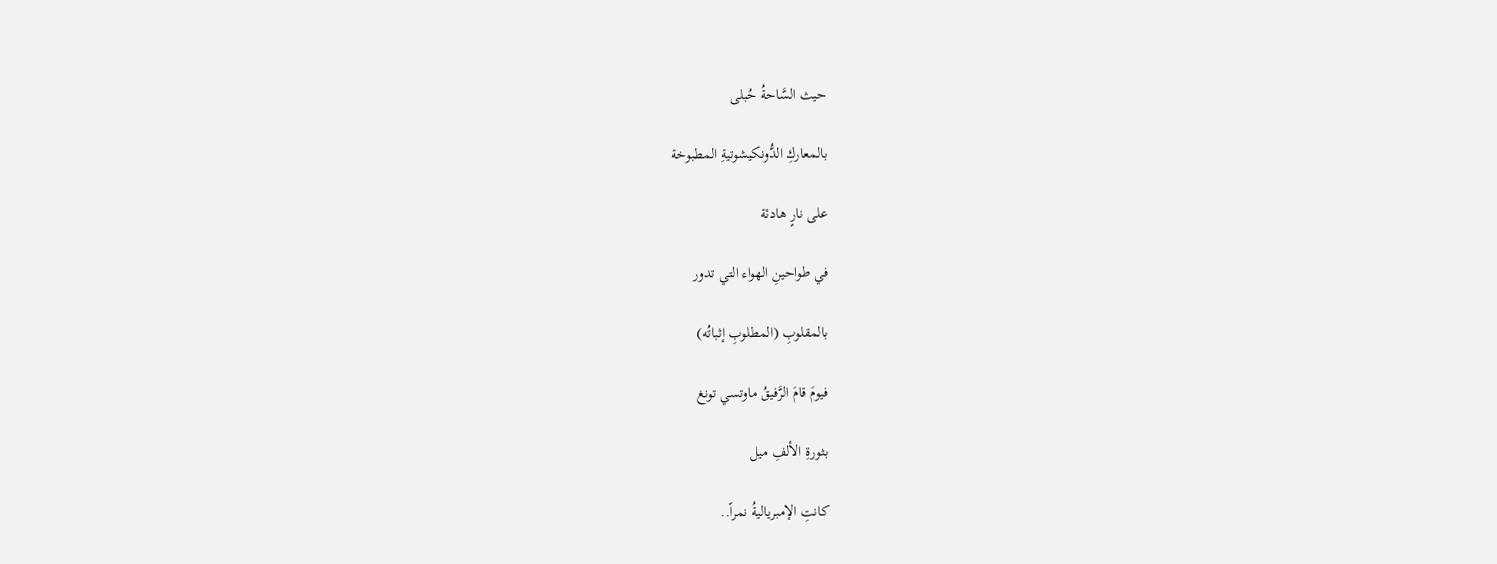حيث السَّاحةُ حُبلى

بالمعاركِ الدُّونكيشوتيةِ المطبوخة

على نارٍ هادئة

في طواحينِ الهواء التي تدور

بالمقلوبِ (المطلوبِ إثباتُه)

فيومَ قامَ الرَّفيقُ ماوتسي تونغ

بثورةِ الألفِ ميل

كانتِ الإمبرياليةُ نمراً..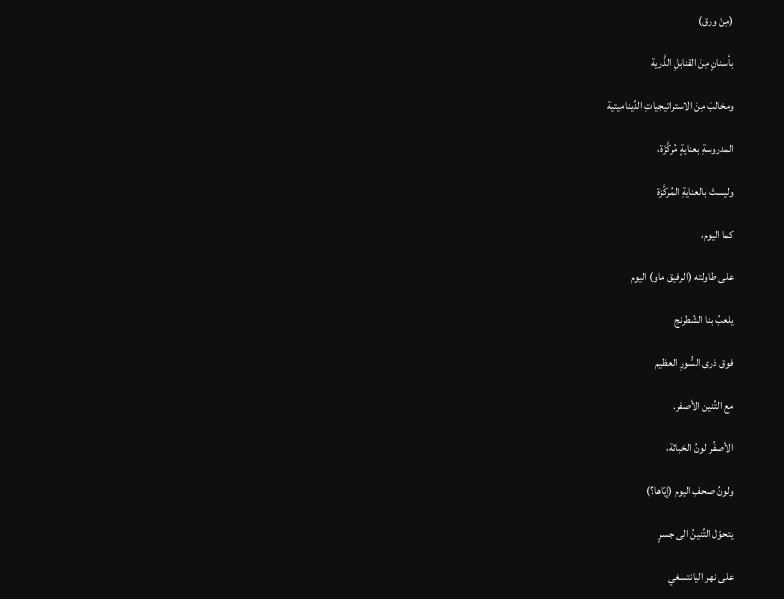(مِنْ ورق)

بأسنانٍ مِنَ القنابلِ الذَّرية

ومخالبَ مِنَ الاستراتيجياتِ الدِّيناميتية

المدروسةِ بعنايةٍ مُركَّزَة،

وليستْ بالعنايةِ المُركَّزة

كما اليوم،

على طاولته (الرفيق ماو) اليوم

يلعبُ بنا الشّطرنج

فوق ذرى السُّورِ العظيم

مع التِّنين الأصفر.

الأصفُر لونُ الخباثة،

ولونُ صحفِ اليوم (إيّاها؟)

يتحوّل التِّنينُ الى جسرٍ

على نهر اليانتسغي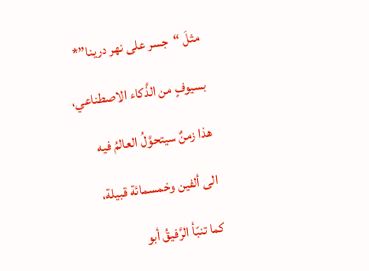مثلَ “جسر على نهر درينا”*

بسيوفٍ من الذَّكاء الاصطناعي،

هذا زمنٌ سيتحوَّلُ العالمُ فيه

الى ألفين وخمسمائة قبيلة،

كما تنبّأ الرَّفيقُ أبو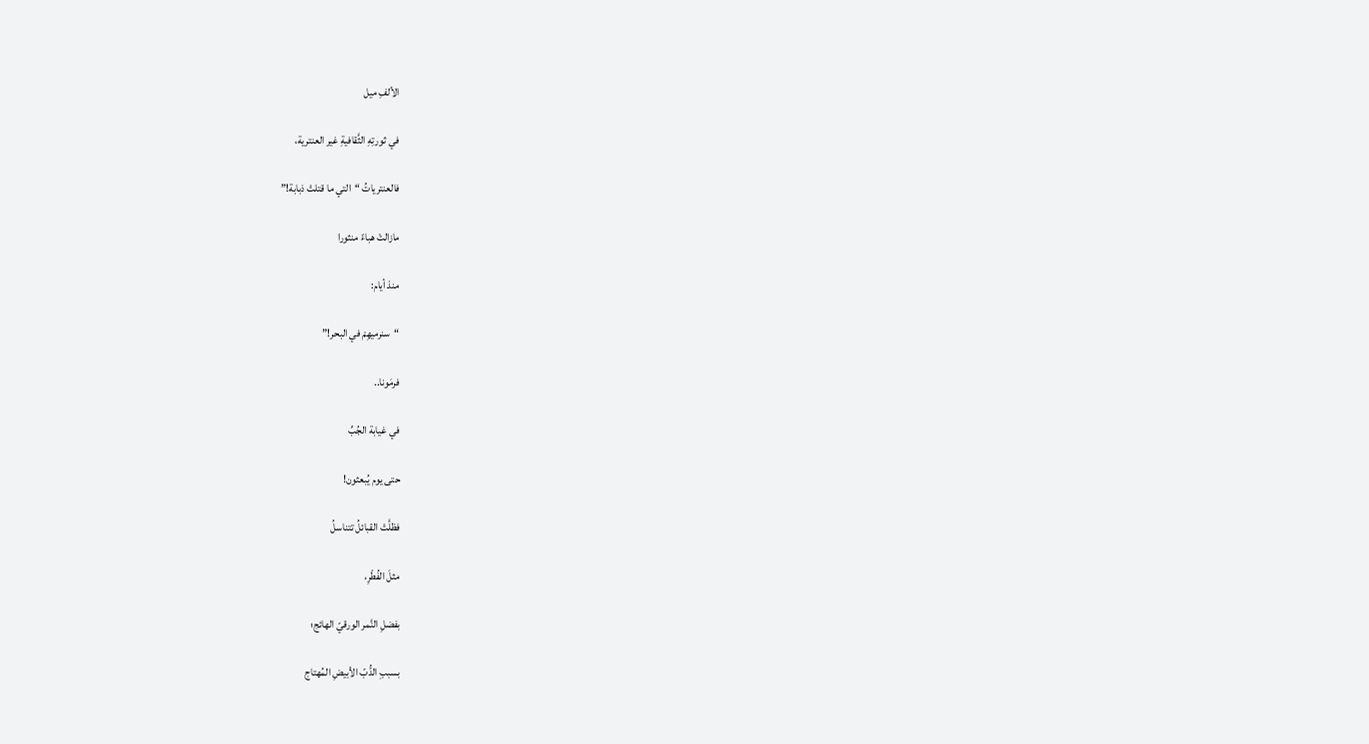الألفِ ميل

في ثورتِهِ الثَّقافيةِ غير العنترية،

فالعنترياتُ “التي ما قتلتْ ذبابة!”

مازالتْ هباءً منثورا

منذ أيام:

“سنرميهِمْ في البحر!”

فرمَونا..

في غيابة الجُبِّ

حتى يوم يُبعثون!

فظلَّتْ القبائلُ تتناسلُ

مثلَ الفُطْرِ،

بفضلِ النَّمر الورقيّ الهائج؛

بسببِ الدُّبّ الأبيضِ المُهتاج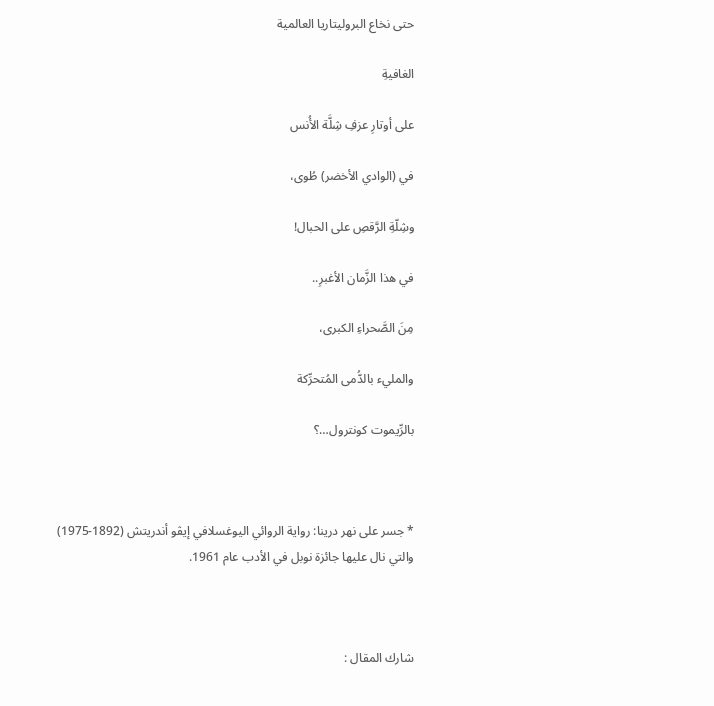حتى نخاع البروليتاريا العالمية

الغافيةِ

على أوتارِ عزفِ شِلَّة الأُنس

في (الوادي الأخضر) طُوى،

وشِلّةِ الرَّقصِ على الحبال!

في هذا الزَّمان الأغبرِ..

مِنَ الصَّحراءِ الكبرى،

والمليء بالدُّمى المُتحرِّكة

بالرِّيموت كونترول…؟



* جسر على نهر درينا: رواية الروائي اليوغسلافي إيڤو أندريتش (1892-1975) والتي نال عليها جائزة نوبل في الأدب عام 1961.



شارك المقال :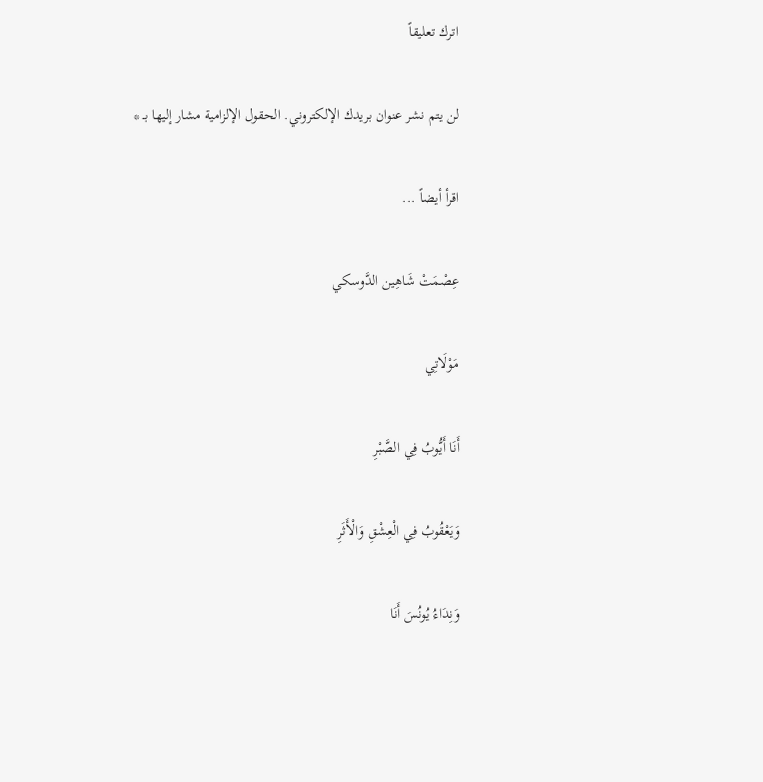اترك تعليقاً

لن يتم نشر عنوان بريدك الإلكتروني. الحقول الإلزامية مشار إليها بـ *

اقرأ أيضاً ...

عِصْمَتْ شَاهِين الدَّوسكي

مَوْلَاتِي

أَنَا أَيُّوبُ فِي الصَّبْرِ

وَيَعْقُوبُ فِي الْعِشْقِ وَالْأَثَرِ

وَنِدَاءُ يُونُسَ أَنَا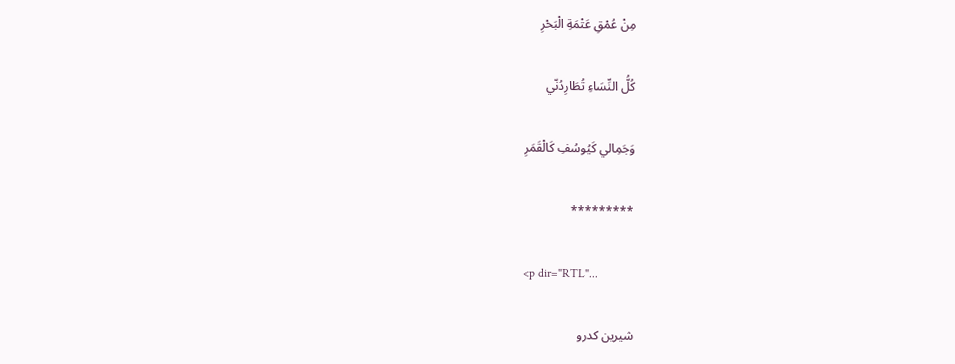مِنْ عُمْقِ عَتْمَةِ الْبَحْرِ

كُلُّ النِّسَاءِ تُطَارِدُنّي

وَجَمِالي كَيُوسُفِ كَالْقَمَرِ

*********

<p dir="RTL"...

شيرين كدرو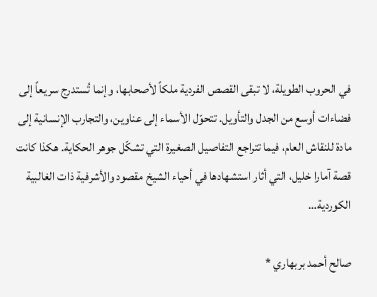في الحروب الطويلة، لا تبقى القصص الفردية ملكاً لأصحابها، وإنما تُستدرج سريعاً إلى فضاءات أوسع من الجدل والتأويل. تتحوّل الأسماء إلى عناوين، والتجارب الإنسانية إلى مادة للنقاش العام، فيما تتراجع التفاصيل الصغيرة التي تشكّل جوهر الحكاية. هكذا كانت قصة آمارا خليل، التي أثار استشهادها في أحياء الشيخ مقصود والأشرفية ذات الغالبية الكوردية…

صالح أحمد بربهاري *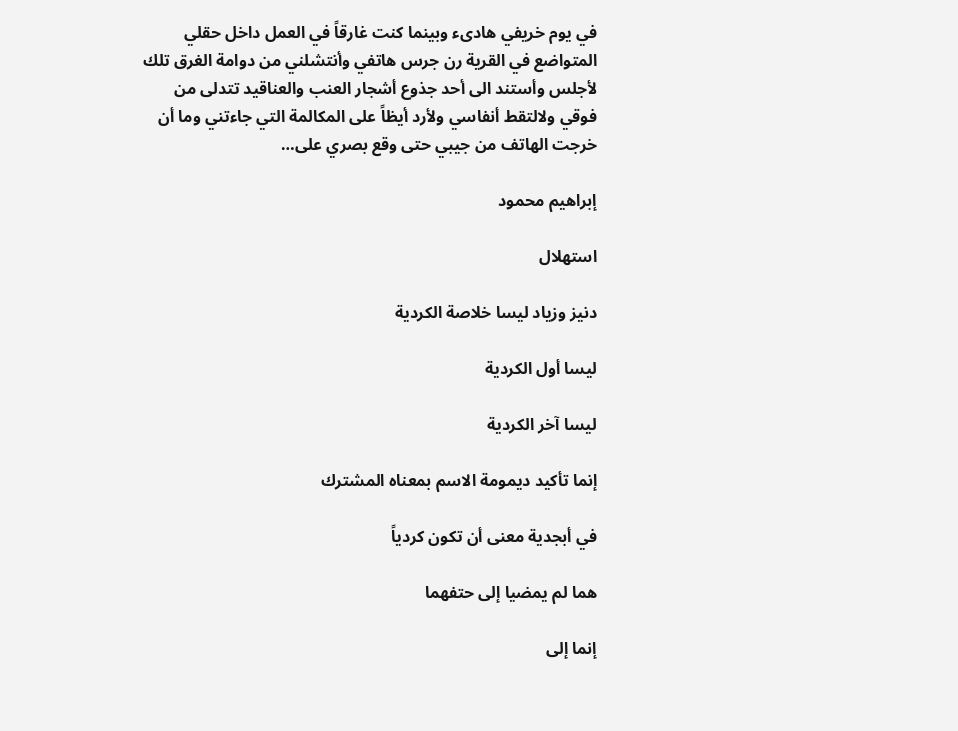في يوم خريفي هادىء وبينما كنت غارقاً في العمل داخل حقلي المتواضع في القرية رن جرس هاتفي وأنتشلني من دوامة الغرق تلك لأجلس وأستند الى أحد جذوع أشجار العنب والعناقيد تتدلى من فوقي ولالتقط أنفاسي ولأرد أيظاً على المكالمة التي جاءتني وما أن خرجت الهاتف من جيبي حتى وقع بصري على…

إبراهيم محمود

استهلال

دنيز وزياد ليسا خلاصة الكردية

ليسا أول الكردية

ليسا آخر الكردية

إنما تأكيد ديمومة الاسم بمعناه المشترك

في أبجدية معنى أن تكون كردياً

هما لم يمضيا إلى حتفهما

إنما إلى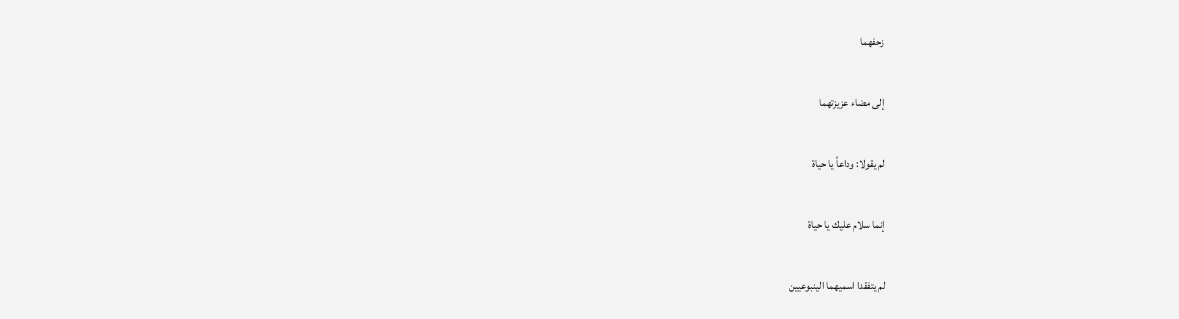زحفهما

إلى مضاء عزيزتهما

لم يقولا: وداعاً يا حياة

إنما سلام عليك يا حياة

لم يتفقدا اسميهما الينبوعيين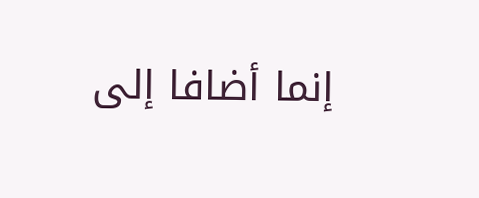إنما أضافا إلى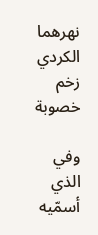نهرهما الكردي زخم خصوبة

وفي الذي أسمّيه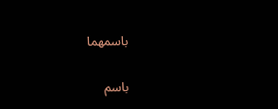باسمهما

باسم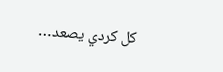كل كردي يصعد…